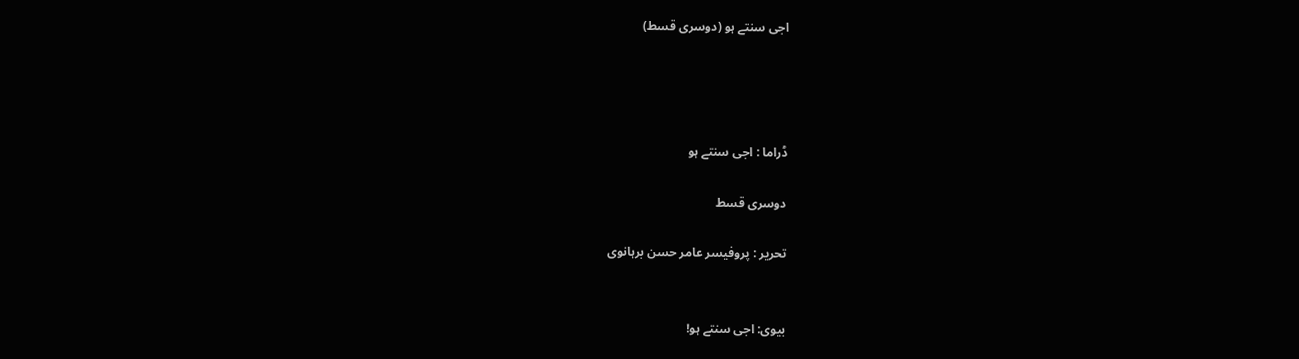اجی سنتے ہو (دوسری قسط)




ڈراما : اجی سنتے ہو

دوسری قسط

تحریر : پروفیسر عامر حسن برہانوی


بیوی: اجی سنتے ہو!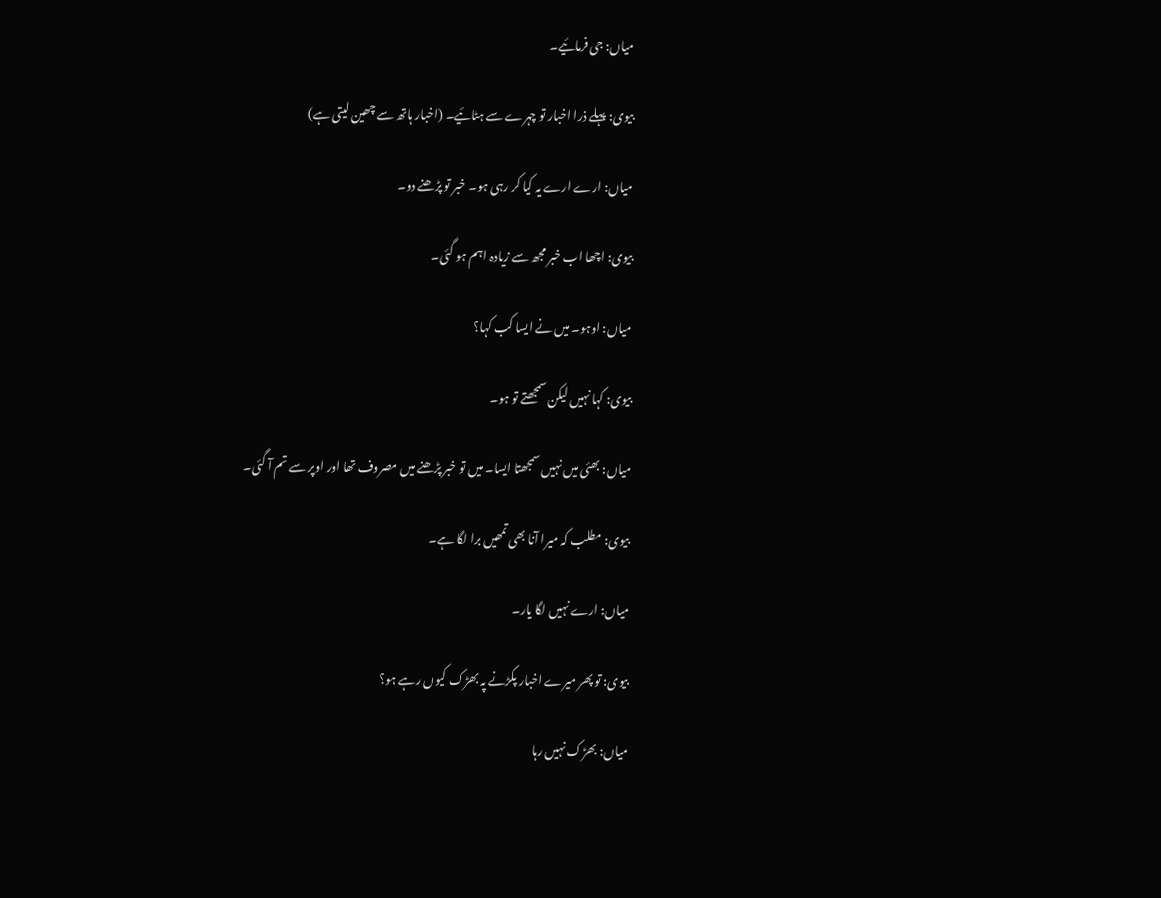میاں: جی فرمائیے۔

بیوی: پہلے ذرا اخبار تو چہرے سے ہٹائیے۔ (اخبار ہاتھ سے چھین لیتی ہے)

میاں: ارے ارے یہ کیا کر رہی ہو۔ خبر تو پڑھنے دو۔

بیوی: اچھا اب خبر مجھ سے زیادہ اہم ہو گئی۔

میاں: اوہو۔ میں نے ایسا کب کہا؟

بیوی: کہا نہیں لیکن سمجھتے تو ہو۔

میاں: بھئی میں نہیں سمجھتا ایسا۔ میں تو خبر پڑھنے میں مصروف تھا اور اوپر سے تم آ گئی۔

بیوی: مطلب کہ میرا آنا بھی تمھیں برا لگا ہے۔

میاں: ارے نہیں لگا یار۔

بیوی: تو پھر میرے اخبار پکڑنے پہ بھڑک کیوں رہے ہو؟

میاں: بھڑک نہیں رہا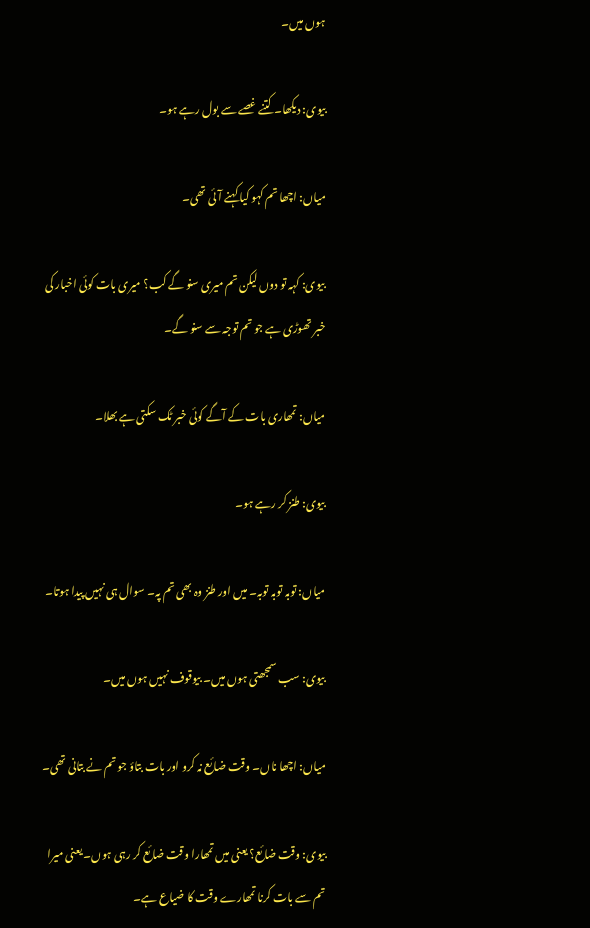ہوں میں۔

بیوی: دیکھا۔ کتنے غصے سے بول رہے ہو۔

میاں: اچھا تم کہو کیا کہنے آئی تھی۔

بیوی: کہہ تو دوں لیکن تم میری سنو گے کب؟ میری بات کوئی اخبار کی خبر تھوڑی ہے جو تم توجہ سے سنو گے۔

میاں: تمھاری بات کے آگے کوئی خبر ٹک سکتی ہے بھلا۔

بیوی: طنز کر رہے ہو۔

میاں: توبہ توبہ توبہ۔ میں اور طنز وہ بھی تم پہ۔ سوال ہی نہیں پیدا ہوتا۔

بیوی: سب سمجھتی ہوں میں۔ بیوقوف نہیں ہوں میں۔

میاں: اچھا ناں۔ وقت ضائع نہ کرو اور بات بتاؤ جو تم نے بتانی تھی۔

بیوی: وقت ضائع؟ یعنی میں تمھارا وقت ضائع کر رہی ہوں۔ یعنی میرا تم سے بات کرنا تمھارے وقت کا ضیاع ہے۔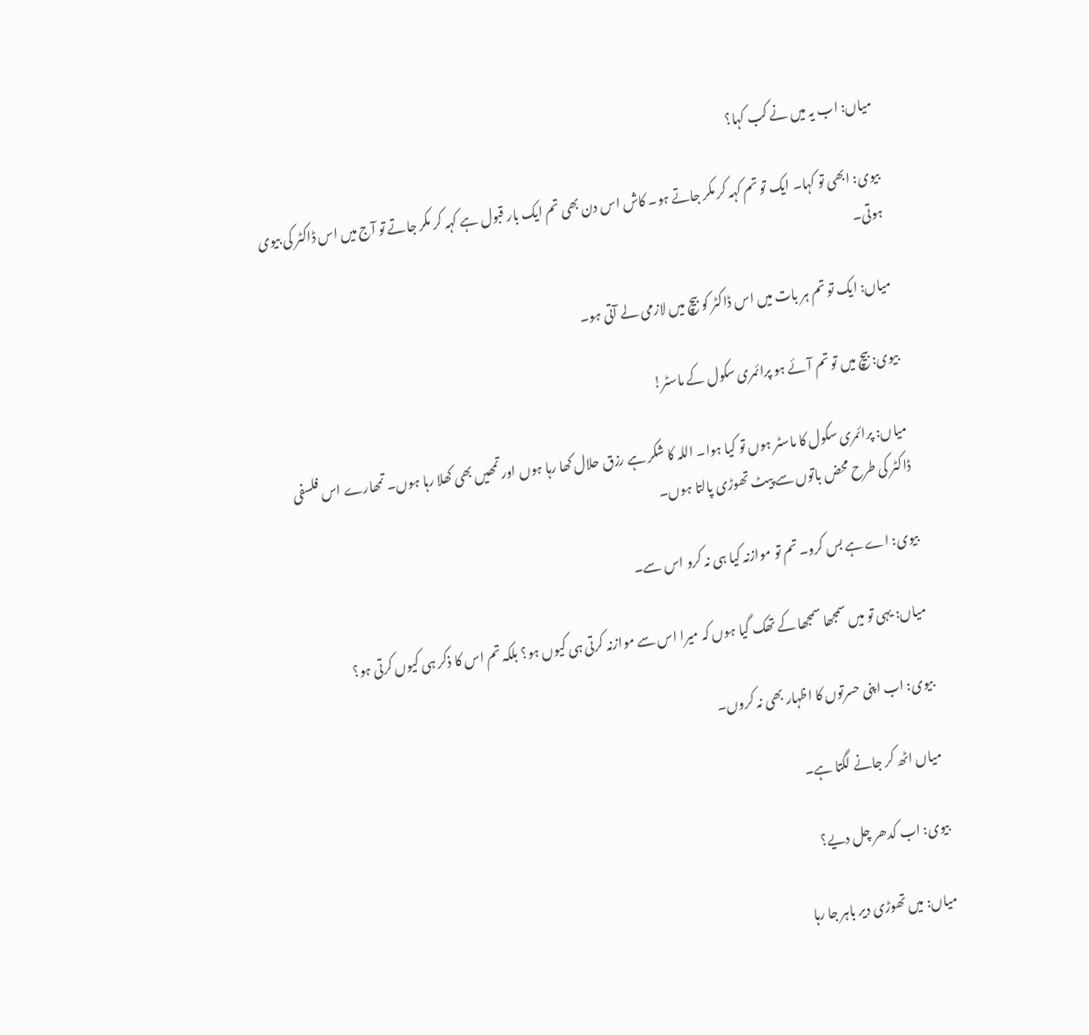میاں: اب یہ میں نے کب کہا؟

بیوی: ابھی تو کہا۔ ایک تو تم کہہ کر مکر جاتے ہو۔ کاش اس دن بھی تم ایک بار قبول ہے کہہ کر مکر جاتے تو آج میں اس ڈاکٹر کی بیوی ہوتی۔

میاں: ایک تو تم ہر بات میں اس ڈاکٹر کو بیچ میں لازمی لے آتی ہو۔

بیوی: بیچ میں تو تم آئے ہو پرائمری سکول کے ماسٹر!

میاں: پرائمری سکول کا ماسٹر ہوں تو کیا ہوا۔ اللہ کا شکر ہے رزق حلال کھا رہا ہوں اور تمھیں بھی کھلا رہا ہوں۔ تمھارے اس فلسفی ڈاکٹر کی طرح محض باتوں سے پیٹ تھوڑی پالتا ہوں۔

بیوی: اے ہے بس کرو۔ تم تو موازنہ کیا ہی نہ کرو اس سے۔

میاں: یہی تو میں سمجھا سمجھا کے تھک گیا ہوں کہ میرا اس سے موازنہ کرتی ہی کیوں ہو؟ بلکہ تم اس کا ذکر ہی کیوں کرتی ہو؟

بیوی: اب اپنی حسرتوں کا اظہار بھی نہ کروں۔

میاں اٹھ کر جانے لگتا ہے۔

بیوی: اب کدھر چل دیے؟

میاں: میں تھوڑی دیر باہر جا رہا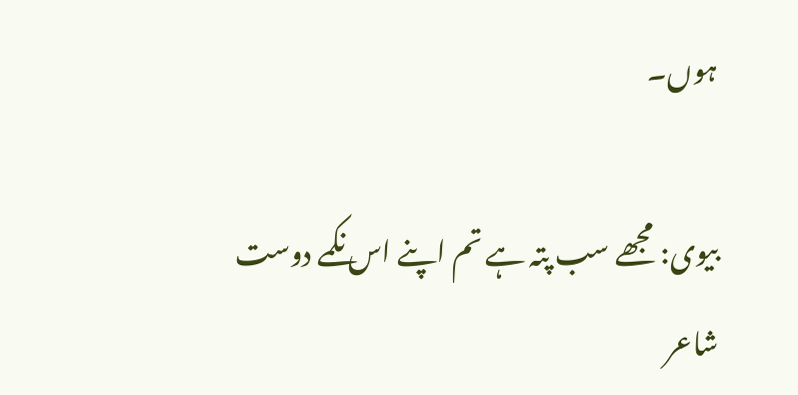ہوں۔

بیوی: مجھے سب پتہ ہے تم اپنے اس نکمے دوست شاعر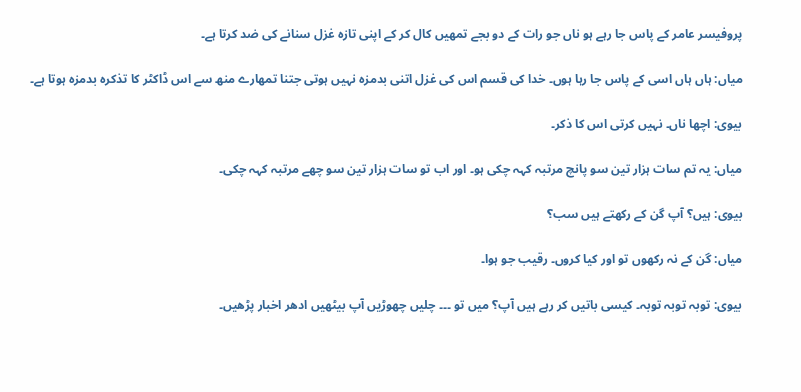پروفیسر عامر کے پاس جا رہے ہو ناں جو رات کے دو بجے تمھیں کال کر کے اپنی تازہ غزل سنانے کی ضد کرتا ہے۔

میاں: ہاں ہاں اسی کے پاس جا رہا ہوں۔ خدا کی قسم اس کی غزل اتنی بدمزہ نہیں ہوتی جتنا تمھارے منھ سے اس ڈاکٹر کا تذکرہ بدمزہ ہوتا ہے۔

بیوی: اچھا ناں۔ نہیں کرتی اس کا ذکر۔

میاں: یہ تم سات ہزار تین سو پانچ مرتبہ کہہ چکی ہو۔ اور اب تو سات ہزار تین سو چھے مرتبہ کہہ چکی۔

بیوی: ہیں؟ آپ گن کے رکھتے ہیں سب؟

میاں: گن کے نہ رکھوں تو اور کیا کروں۔ رقیب جو ہوا۔

بیوی: توبہ توبہ توبہ۔ کیسی باتیں کر رہے ہیں آپ؟ میں تو ۔۔۔ چلیں چھوڑیں آپ بیٹھیں ادھر اخبار پڑھیں۔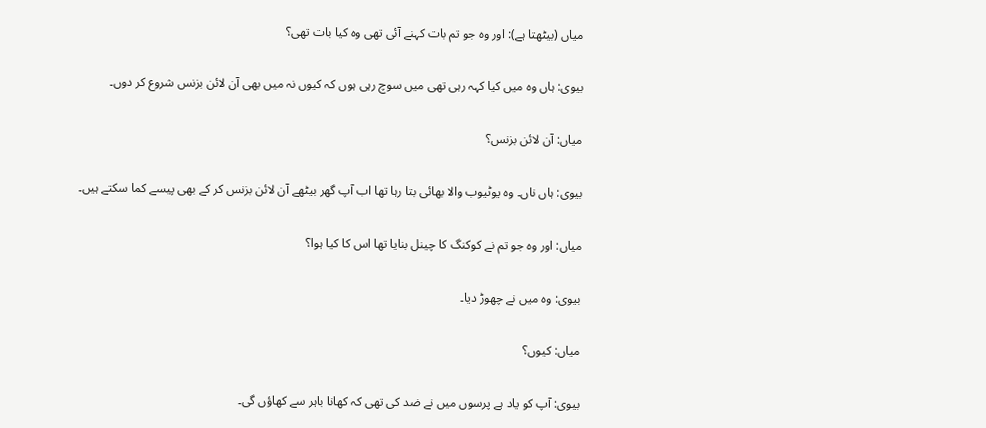میاں (بیٹھتا ہے): اور وہ جو تم بات کہنے آئی تھی وہ کیا بات تھی؟

بیوی: ہاں وہ میں کیا کہہ رہی تھی میں سوچ رہی ہوں کہ کیوں نہ میں بھی آن لائن بزنس شروع کر دوں۔

میاں: آن لائن بزنس؟

بیوی: ہاں ناں۔ وہ یوٹیوب والا بھائی بتا رہا تھا اب آپ گھر بیٹھے آن لائن بزنس کر کے بھی پیسے کما سکتے ہیں۔

میاں: اور وہ جو تم نے کوکنگ کا چینل بنایا تھا اس کا کیا ہوا؟

بیوی: وہ میں نے چھوڑ دیا۔

میاں: کیوں؟

بیوی: آپ کو یاد ہے پرسوں میں نے ضد کی تھی کہ کھانا باہر سے کھاؤں گی۔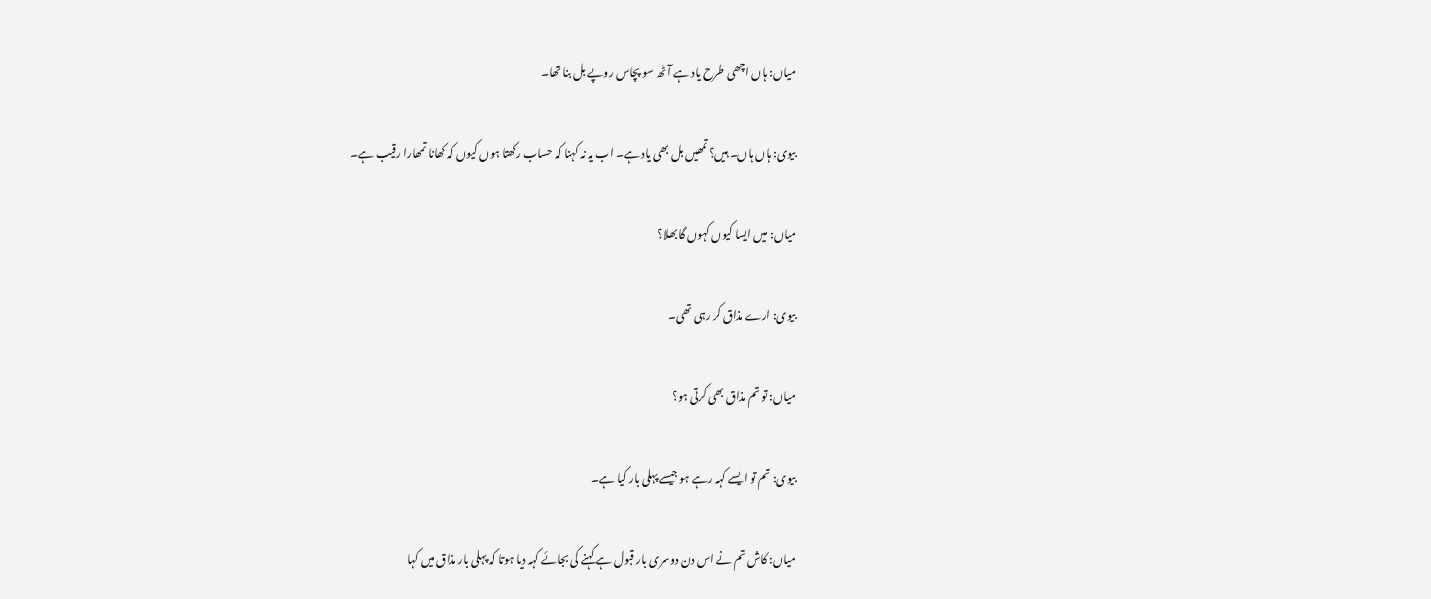میاں: ہاں اچھی طرح یاد ہے آٹھ سو پچاس روپے بل بنا تھا۔

بیوی: ہاں ہاں۔ ہیں؟ تمھیں بل بھی یاد ہے۔ اب یہ نہ کہنا کہ حساب رکھتا ہوں کیوں کہ کھانا تمھارا رقیب ہے۔

میاں: میں ایسا کیوں کہوں گا بھلا؟

بیوی: ارے مذاق کر رہی تھی۔

میاں: تو تم مذاق بھی کرتی ہو؟

بیوی: تم تو ایسے کہہ رہے ہو جیسے پہلی بار کیا ہے۔

میاں: کاش تم نے اس دن دوسری بار قبول ہے کہنے کی بجائے کہہ دیا ہوتا کہ پہلی بار مذاق میں کہا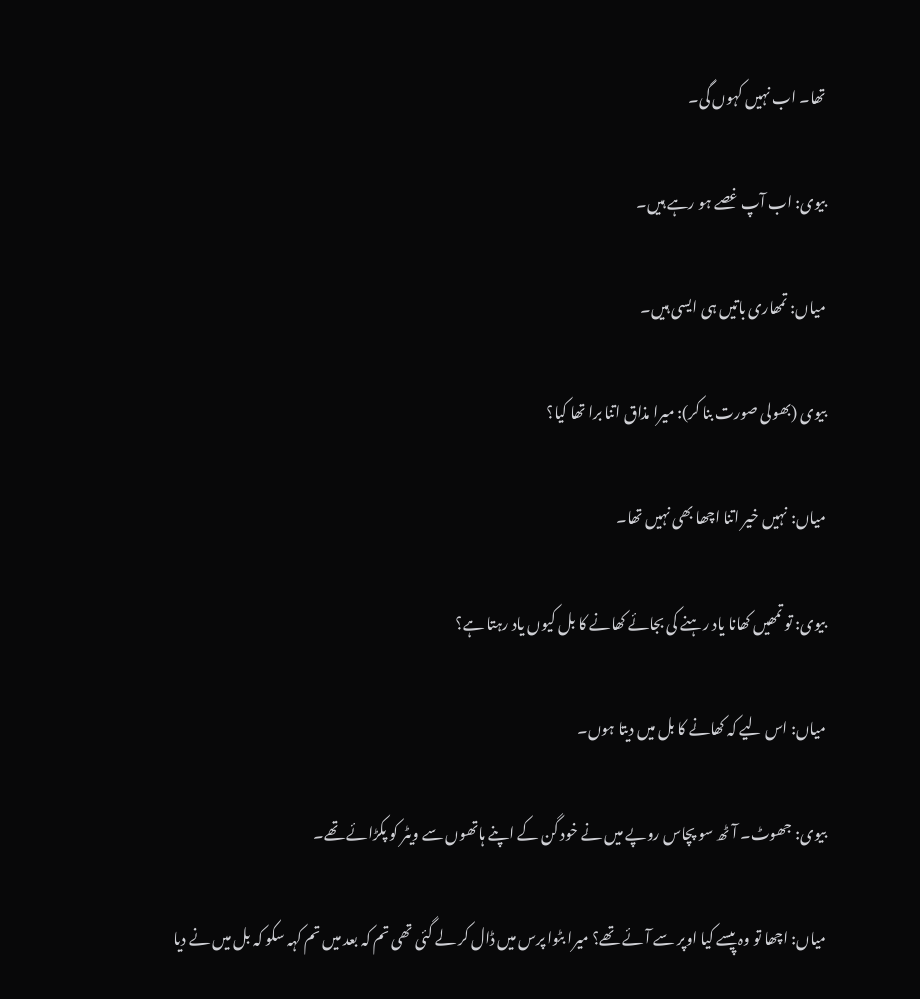تھا۔ اب نہیں کہوں گی۔

بیوی: اب آپ غصے ہو رہے ہیں۔

میاں: تمھاری باتیں ہی ایسی ہیں۔

بیوی (بھولی صورت بنا کر): میرا مذاق اتنا برا تھا کیا؟

میاں: نہیں خیر اتنا اچھا بھی نہیں تھا۔

بیوی: تو تمھیں کھانا یاد رہنے کی بجائے کھانے کا بل کیوں یاد رہتا ہے؟

میاں: اس لیے کہ کھانے کا بل میں دیتا ہوں۔

بیوی: جھوٹ۔ آٹھ سو پچاس روپے میں نے خود گن کے اپنے ہاتھوں سے ویٹر کو پکڑائے تھے۔

میاں: اچھا تو وہ پیسے کیا اوپر سے آئے تھے؟ میرا بٹوا پرس میں ڈال کر لے گئی تھی تم کہ بعد میں تم کہہ سکو کہ بل میں نے دیا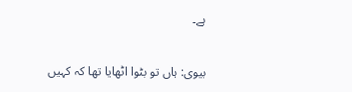ہے۔

بیوی: ہاں تو بٹوا اٹھایا تھا کہ کہیں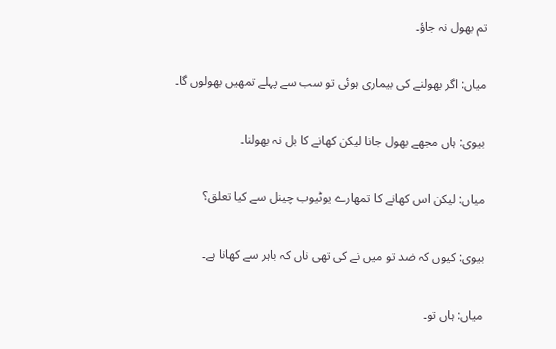تم بھول نہ جاؤ۔

میاں: اگر بھولنے کی بیماری ہوئی تو سب سے پہلے تمھیں بھولوں گا۔

بیوی: ہاں مجھے بھول جانا لیکن کھانے کا بل نہ بھولنا۔

میاں: لیکن اس کھانے کا تمھارے یوٹیوب چینل سے کیا تعلق؟

بیوی: کیوں کہ ضد تو میں نے کی تھی ناں کہ باہر سے کھانا ہے۔

میاں: ہاں تو۔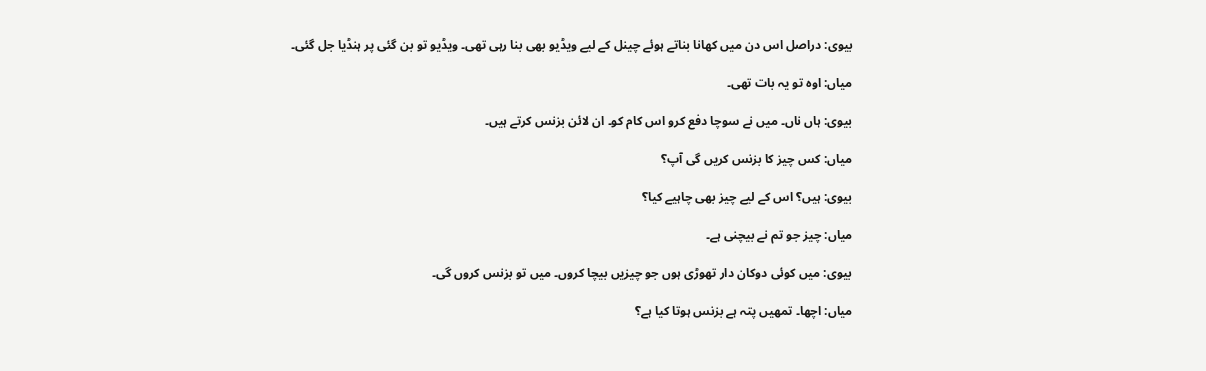بیوی: دراصل اس دن میں کھانا بناتے ہوئے چینل کے لیے ویڈیو بھی بنا رہی تھی۔ ویڈیو تو بن گئی پر ہنڈیا جل گئی۔

میاں: اوہ تو یہ بات تھی۔

بیوی: ہاں ناں۔ میں نے سوچا دفع کرو اس کام کو۔ ان لائن بزنس کرتے ہیں۔

میاں: کس چیز کا بزنس کریں گی آپ؟

بیوی: ہیں؟ اس کے لیے چیز بھی چاہیے کیا؟

میاں: چیز جو تم نے بیچنی ہے۔

بیوی: میں کوئی دوکان دار تھوڑی ہوں جو چیزیں بیچا کروں۔ میں تو بزنس کروں گی۔

میاں: اچھا۔ تمھیں پتہ ہے بزنس ہوتا کیا ہے؟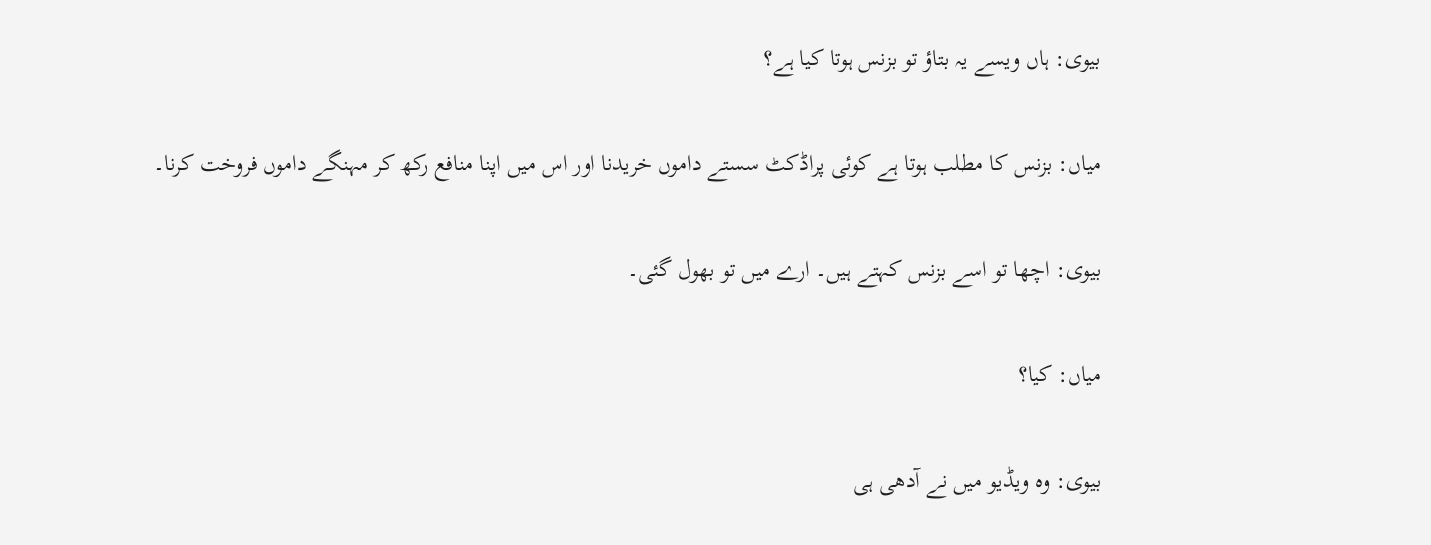بیوی: ہاں ویسے یہ بتاؤ تو بزنس ہوتا کیا ہے؟

میاں: بزنس کا مطلب ہوتا ہے کوئی پراڈکٹ سستے داموں خریدنا اور اس میں اپنا منافع رکھ کر مہنگے داموں فروخت کرنا۔

بیوی: اچھا تو اسے بزنس کہتے ہیں۔ ارے میں تو بھول گئی۔

میاں: کیا؟

بیوی: وہ ویڈیو میں نے آدھی ہی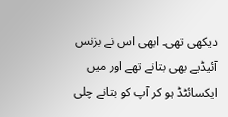دیکھی تھی۔ ابھی اس نے بزنس آئیڈیے بھی بتانے تھے اور میں ایکسائٹڈ ہو کر آپ کو بتانے چلی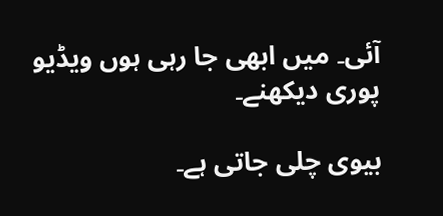آئی۔ میں ابھی جا رہی ہوں ویڈیو پوری دیکھنے۔

بیوی چلی جاتی ہے۔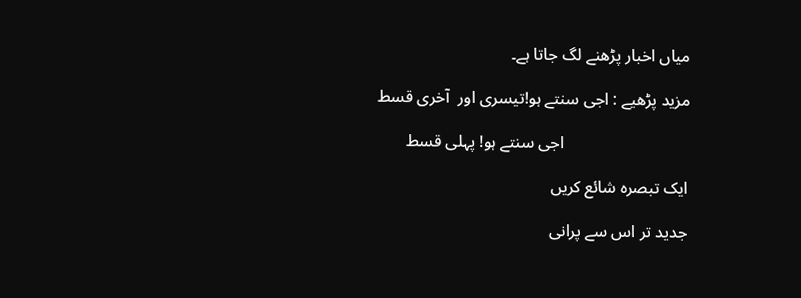میاں اخبار پڑھنے لگ جاتا ہے۔

مزید پڑھیے : اجی سنتے ہو!تیسری اور  آخری قسط

                              اجی سنتے ہو! پہلی قسط

ایک تبصرہ شائع کریں

جدید تر اس سے پرانی